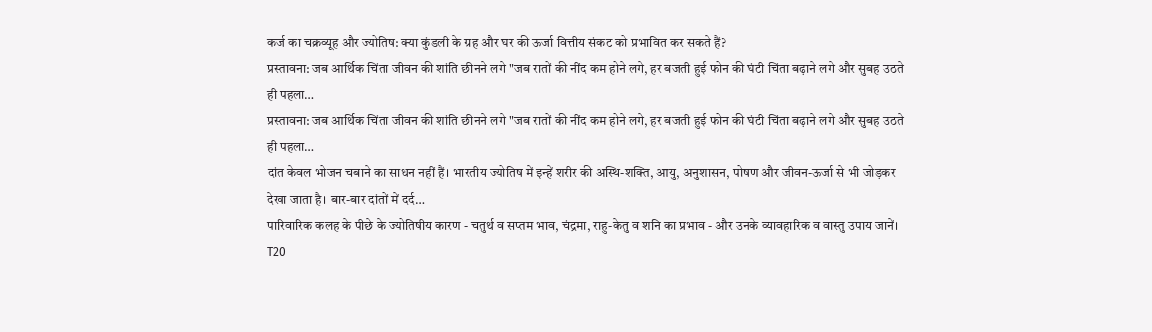कर्ज का चक्रव्यूह और ज्योतिष: क्या कुंडली के ग्रह और घर की ऊर्जा वित्तीय संकट को प्रभावित कर सकते हैं?
प्रस्तावना: जब आर्थिक चिंता जीवन की शांति छीनने लगे "जब रातों की नींद कम होने लगे, हर बजती हुई फोन की घंटी चिंता बढ़ाने लगे और सुबह उठते ही पहला…
प्रस्तावना: जब आर्थिक चिंता जीवन की शांति छीनने लगे "जब रातों की नींद कम होने लगे, हर बजती हुई फोन की घंटी चिंता बढ़ाने लगे और सुबह उठते ही पहला…
दांत केवल भोजन चबाने का साधन नहीं हैं। भारतीय ज्योतिष में इन्हें शरीर की अस्थि-शक्ति, आयु, अनुशासन, पोषण और जीवन-ऊर्जा से भी जोड़कर देखा जाता है। बार-बार दांतों में दर्द…
पारिवारिक कलह के पीछे के ज्योतिषीय कारण - चतुर्थ व सप्तम भाव, चंद्रमा, राहु-केतु व शनि का प्रभाव - और उनके व्यावहारिक व वास्तु उपाय जानें।
T20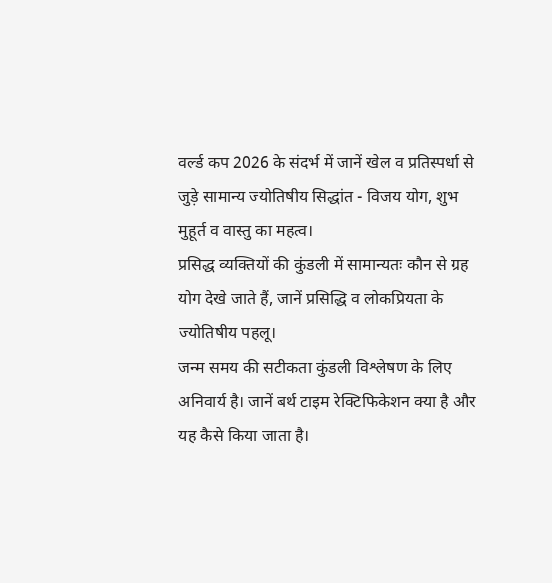वर्ल्ड कप 2026 के संदर्भ में जानें खेल व प्रतिस्पर्धा से जुड़े सामान्य ज्योतिषीय सिद्धांत - विजय योग, शुभ मुहूर्त व वास्तु का महत्व।
प्रसिद्ध व्यक्तियों की कुंडली में सामान्यतः कौन से ग्रह योग देखे जाते हैं, जानें प्रसिद्धि व लोकप्रियता के ज्योतिषीय पहलू।
जन्म समय की सटीकता कुंडली विश्लेषण के लिए अनिवार्य है। जानें बर्थ टाइम रेक्टिफिकेशन क्या है और यह कैसे किया जाता है।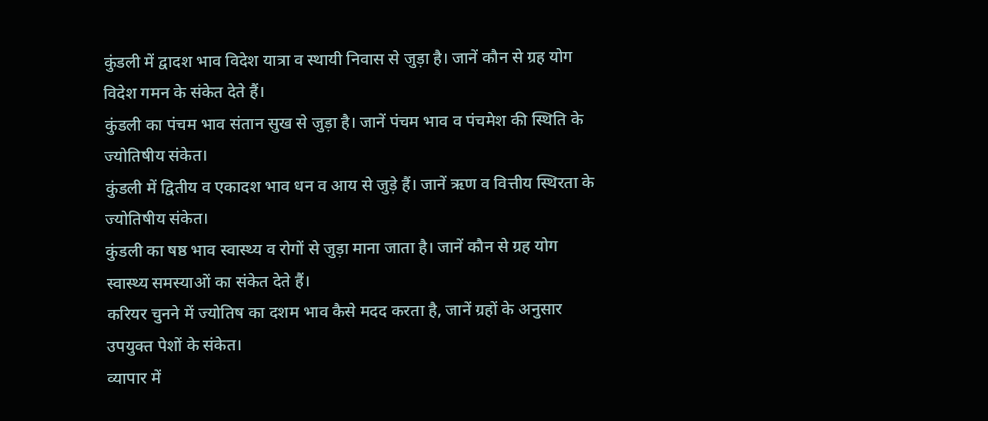कुंडली में द्वादश भाव विदेश यात्रा व स्थायी निवास से जुड़ा है। जानें कौन से ग्रह योग विदेश गमन के संकेत देते हैं।
कुंडली का पंचम भाव संतान सुख से जुड़ा है। जानें पंचम भाव व पंचमेश की स्थिति के ज्योतिषीय संकेत।
कुंडली में द्वितीय व एकादश भाव धन व आय से जुड़े हैं। जानें ऋण व वित्तीय स्थिरता के ज्योतिषीय संकेत।
कुंडली का षष्ठ भाव स्वास्थ्य व रोगों से जुड़ा माना जाता है। जानें कौन से ग्रह योग स्वास्थ्य समस्याओं का संकेत देते हैं।
करियर चुनने में ज्योतिष का दशम भाव कैसे मदद करता है, जानें ग्रहों के अनुसार उपयुक्त पेशों के संकेत।
व्यापार में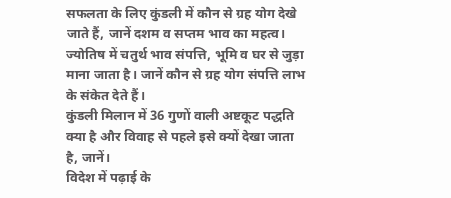सफलता के लिए कुंडली में कौन से ग्रह योग देखे जाते हैं, जानें दशम व सप्तम भाव का महत्व।
ज्योतिष में चतुर्थ भाव संपत्ति, भूमि व घर से जुड़ा माना जाता है। जानें कौन से ग्रह योग संपत्ति लाभ के संकेत देते हैं।
कुंडली मिलान में 36 गुणों वाली अष्टकूट पद्धति क्या है और विवाह से पहले इसे क्यों देखा जाता है, जानें।
विदेश में पढ़ाई के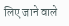लिए जाने वाले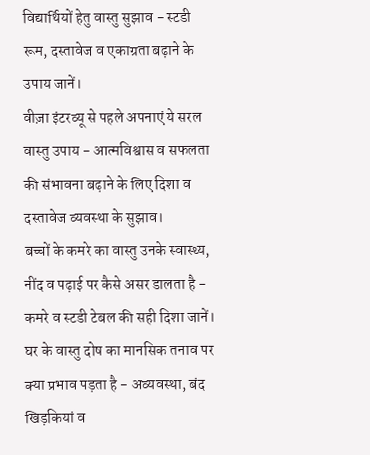विद्यार्थियों हेतु वास्तु सुझाव - स्टडी रूम, दस्तावेज व एकाग्रता बढ़ाने के उपाय जानें।
वीज़ा इंटरव्यू से पहले अपनाएं ये सरल वास्तु उपाय - आत्मविश्वास व सफलता की संभावना बढ़ाने के लिए दिशा व दस्तावेज व्यवस्था के सुझाव।
बच्चों के कमरे का वास्तु उनके स्वास्थ्य, नींद व पढ़ाई पर कैसे असर डालता है - कमरे व स्टडी टेबल की सही दिशा जानें।
घर के वास्तु दोष का मानसिक तनाव पर क्या प्रभाव पड़ता है - अव्यवस्था, बंद खिड़कियां व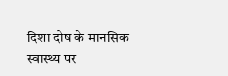दिशा दोष के मानसिक स्वास्थ्य पर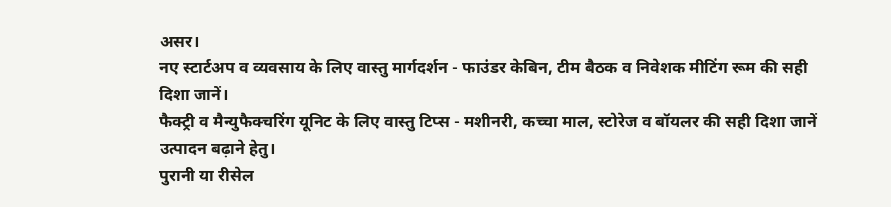असर।
नए स्टार्टअप व व्यवसाय के लिए वास्तु मार्गदर्शन - फाउंडर केबिन, टीम बैठक व निवेशक मीटिंग रूम की सही दिशा जानें।
फैक्ट्री व मैन्युफैक्चरिंग यूनिट के लिए वास्तु टिप्स - मशीनरी, कच्चा माल, स्टोरेज व बॉयलर की सही दिशा जानें उत्पादन बढ़ाने हेतु।
पुरानी या रीसेल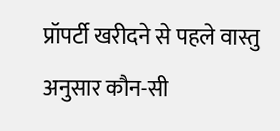प्रॉपर्टी खरीदने से पहले वास्तु अनुसार कौन-सी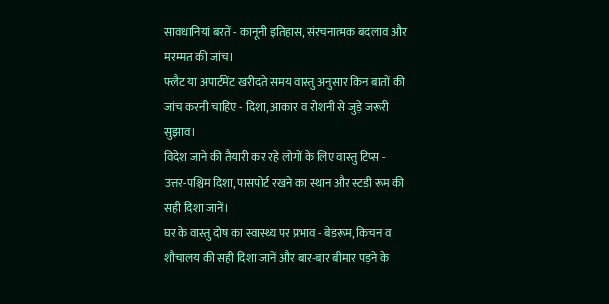सावधानियां बरतें - कानूनी इतिहास, संरचनात्मक बदलाव और मरम्मत की जांच।
फ्लैट या अपार्टमेंट खरीदते समय वास्तु अनुसार किन बातों की जांच करनी चाहिए - दिशा, आकार व रोशनी से जुड़े जरूरी सुझाव।
विदेश जाने की तैयारी कर रहे लोगों के लिए वास्तु टिप्स - उत्तर-पश्चिम दिशा, पासपोर्ट रखने का स्थान और स्टडी रूम की सही दिशा जानें।
घर के वास्तु दोष का स्वास्थ्य पर प्रभाव - बेडरूम, किचन व शौचालय की सही दिशा जानें और बार-बार बीमार पड़ने के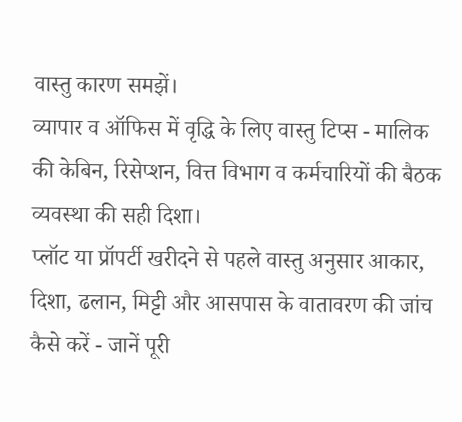वास्तु कारण समझें।
व्यापार व ऑफिस में वृद्धि के लिए वास्तु टिप्स - मालिक की केबिन, रिसेप्शन, वित्त विभाग व कर्मचारियों की बैठक व्यवस्था की सही दिशा।
प्लॉट या प्रॉपर्टी खरीदने से पहले वास्तु अनुसार आकार, दिशा, ढलान, मिट्टी और आसपास के वातावरण की जांच कैसे करें - जानें पूरी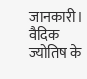जानकारी।
वैदिक ज्योतिष के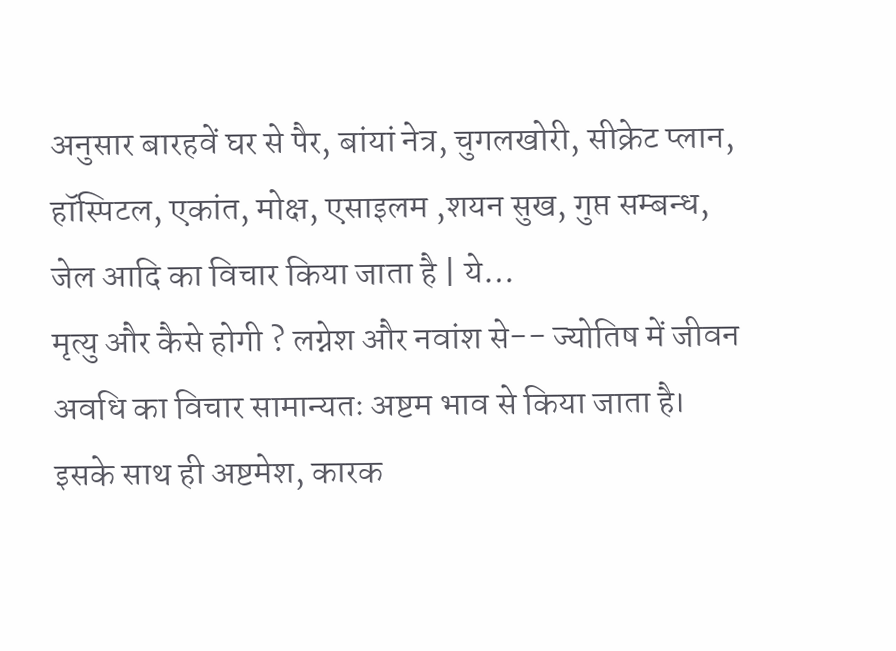अनुसार बारहवें घर से पैर, बांयां नेत्र, चुगलखोरी, सीक्रेट प्लान, हॉस्पिटल, एकांत, मोक्ष, एसाइलम ,शयन सुख, गुप्त सम्बन्ध, जेल आदि का विचार किया जाता है | ये…
मृत्यु और कैसे होगी ? लग्नेश और नवांश से-- ज्योतिष में जीवन अवधि का विचार सामान्यतः अष्टम भाव से किया जाता है। इसके साथ ही अष्टमेश, कारक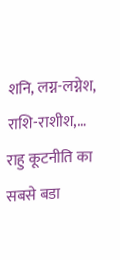शनि, लग्न-लग्नेश, राशि-राशीश,…
राहु कूटनीति का सबसे बडा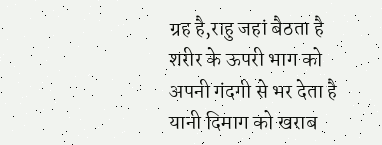ग्रह है,राहु जहां बैठता है शरीर के ऊपरी भाग को अपनी गंदगी से भर देता है यानी दिमाग को खराब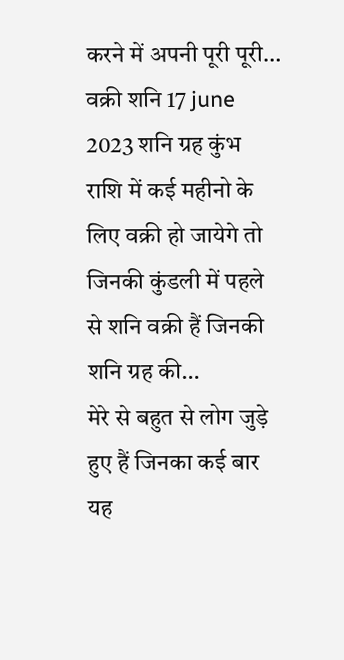करने में अपनी पूरी पूरी…
वक्री शनि 17 june 2023 शनि ग्रह कुंभ राशि में कई महीनो के लिए वक्री हो जायेगे तो जिनकी कुंडली में पहले से शनि वक्री हैं जिनकी शनि ग्रह की…
मेरे से बहुत से लोग जुड़े हुए हैं जिनका कई बार यह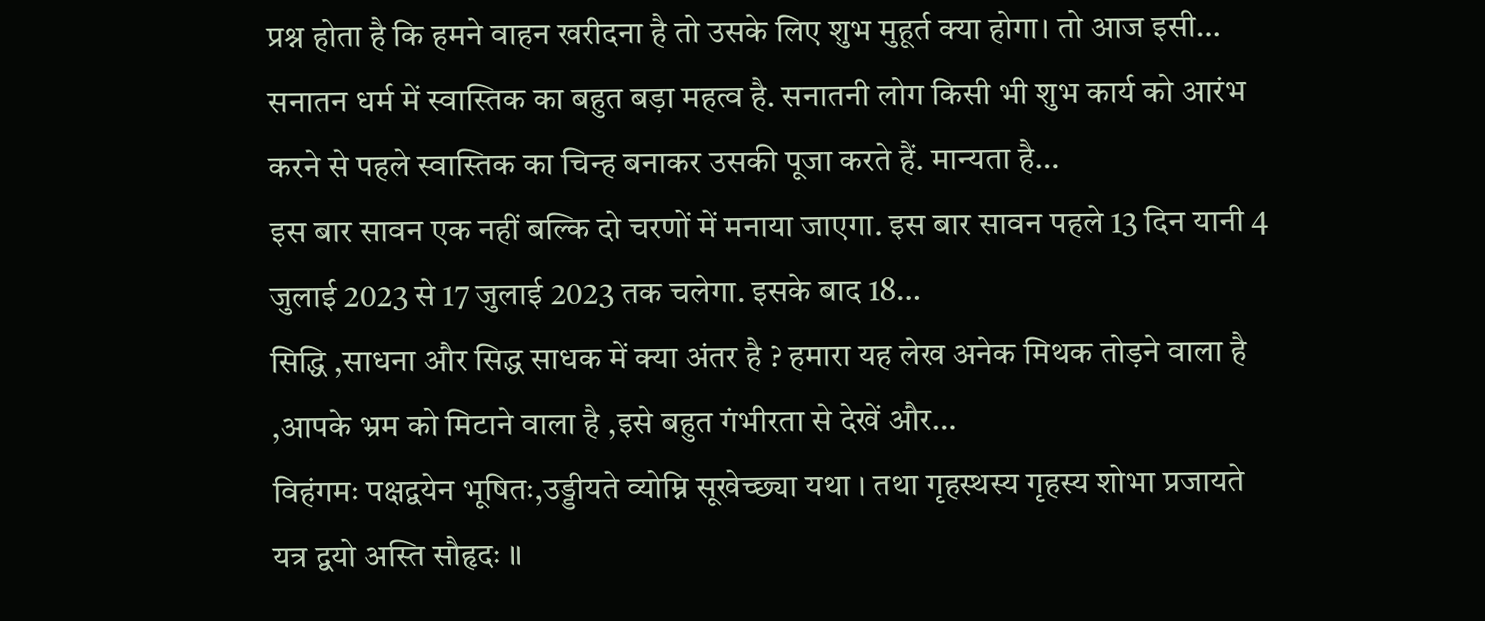प्रश्न होता है कि हमने वाहन खरीदना है तो उसके लिए शुभ मुहूर्त क्या होगा। तो आज इसी…
सनातन धर्म में स्वास्तिक का बहुत बड़ा महत्व है. सनातनी लोग किसी भी शुभ कार्य को आरंभ करने से पहले स्वास्तिक का चिन्ह बनाकर उसकी पूजा करते हैं. मान्यता है…
इस बार सावन एक नहीं बल्कि दो चरणों में मनाया जाएगा. इस बार सावन पहले 13 दिन यानी 4 जुलाई 2023 से 17 जुलाई 2023 तक चलेगा. इसके बाद 18…
सिद्धि ,साधना और सिद्ध साधक में क्या अंतर है ? हमारा यह लेख अनेक मिथक तोड़ने वाला है ,आपके भ्रम को मिटाने वाला है ,इसे बहुत गंभीरता से देखें और…
विहंगमः पक्षद्वयेन भूषितः,उड्डीयते व्योम्नि सूखेच्छ्या यथा । तथा गृहस्थस्य गृहस्य शोभा प्रजायते यत्र द्वयो अस्ति सौहृदः ॥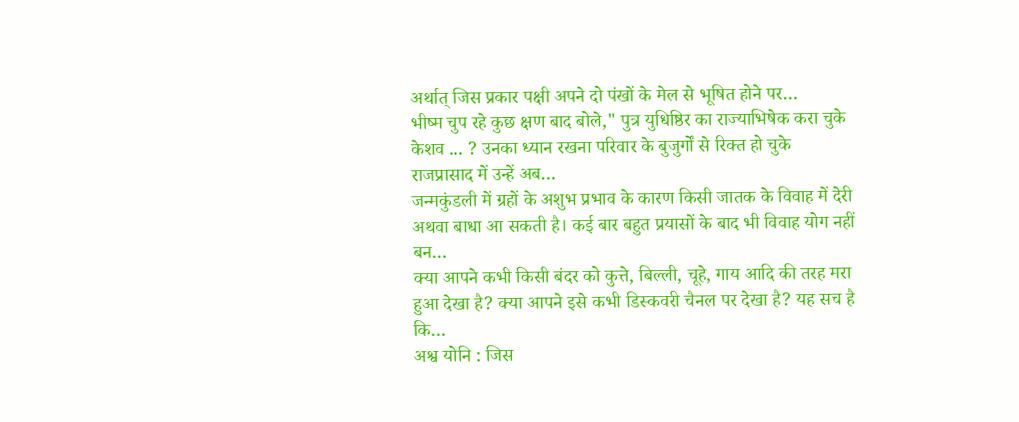अर्थात् जिस प्रकार पक्षी अपने दो पंखों के मेल से भूषित होने पर…
भीष्म चुप रहे कुछ क्षण बाद बोले," पुत्र युधिष्ठिर का राज्याभिषेक करा चुके केशव ... ? उनका ध्यान रखना परिवार के बुजुर्गों से रिक्त हो चुके राजप्रासाद में उन्हें अब…
जन्मकुंडली में ग्रहों के अशुभ प्रभाव के कारण किसी जातक के विवाह में देरी अथवा बाधा आ सकती है। कई बार बहुत प्रयासों के बाद भी विवाह योग नहीं बन…
क्या आपने कभी किसी बंदर को कुत्ते, बिल्ली, चूहे, गाय आदि की तरह मरा हुआ देखा है? क्या आपने इसे कभी डिस्कवरी चैनल पर देखा है? यह सच है कि…
अश्व योनि : जिस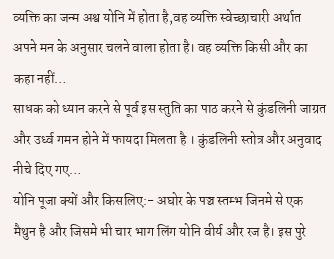व्यक्ति का जन्म अश्व योनि में होता है,वह व्यक्ति स्वेच्छाचारी अर्थात अपने मन के अनुसार चलने वाला होता है। वह व्यक्ति किसी और का कहा नहीं…
साधक को ध्यान करने से पूर्व इस स्तुति का पाठ करने से कुंडलिनी जाग्रत और उर्ध्व गमन होने में फायदा मिलता है । कुंडलिनी स्तोत्र और अनुवाद नीचे दिए गए…
योनि पूजा क्यों और किसलिए:- अघोर के पञ्च स्तम्भ जिनमे से एक मैथुन है और जिसमे भी चार भाग लिंग योनि वीर्य और रज है। इस पुरे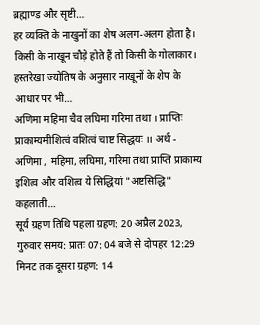ब्रह्माण्ड और सृष्टी…
हर व्यक्ति के नाखुनों का शेष अलग-अलग होता है। किसी के नाखून चौड़े होते हैं तो किसी के गोलाकार। हस्तरेखा ज्योतिष के अनुसार नाखूनों के शेप के आधार पर भी…
अणिमा महिमा चैव लघिमा गरिमा तथा । प्राप्तिः प्राकाम्यमीशित्वं वशित्वं चाष्ट सिद्धयः ।। अर्थ - अणिमा , महिमा, लघिमा, गरिमा तथा प्राप्ति प्राकाम्य इशित्व और वशित्व ये सिद्धियां "अष्टसिद्धि" कहलाती…
सूर्य ग्रहण तिथि पहला ग्रहण: 20 अप्रैल 2023, गुरुवार समय: प्रातः 07: 04 बजे से दोपहर 12:29 मिनट तक दूसरा ग्रहण: 14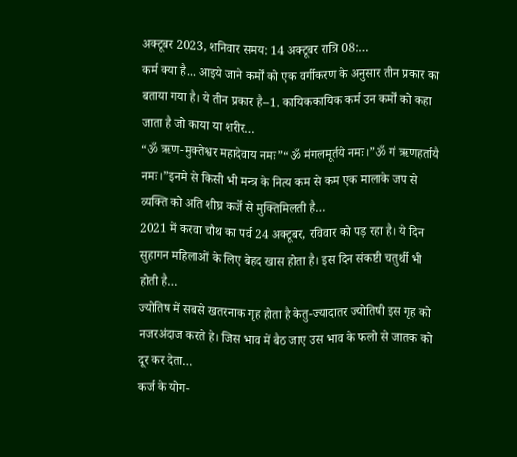अक्टूबर 2023, शनिवार समय: 14 अक्टूबर रात्रि 08:…
कर्म क्या है... आइये जाने कर्मों को एक वर्गीकरण के अनुसार तीन प्रकार का बताया गया है। ये तीन प्रकार है--1. कायिककायिक कर्म उन कर्मों को कहा जाता है जो काया या शरीर…
“ॐ ऋण-मुक्तेश्वर महादेवाय नमः”“ॐ मंगलमूर्तये नमः।”ॐ गं ऋणहर्तायै नमः।”इनमे से किसी भी मन्त्र के नित्य कम से कम एक मालाके जप से व्यक्ति को अति शीघ्र कर्जे से मुक्तिमिलती है…
2021 में करवा चौथ का पर्व 24 अक्टूबर, रविवार को पड़ रहा है। ये दिन सुहागन महिलाओं के लिए बेहद खास होता है। इस दिन संकष्टी चतुर्थी भी होती है…
ज्योतिष में सबसे खतरनाक गृह होता है केतु-ज्यादातर ज्योतिषी इस गृह को नजरअंदाज करते हे। जिस भाव में बैठ जाए उस भाव के फलो से जातक को दूर कर देता…
कर्ज के योग-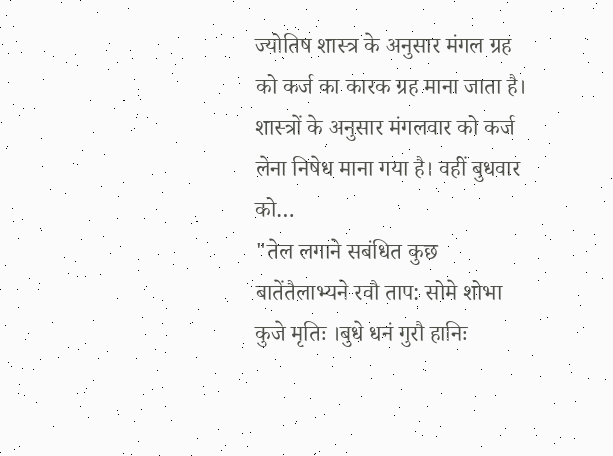ज्योतिष शास्त्र के अनुसार मंगल ग्रह को कर्ज का कारक ग्रह माना जाता है। शास्त्रों के अनुसार मंगलवार को कर्ज लेना निषेध माना गया है। वहीं बुधवार को…
"तेल लगाने सबंधित कुछ बातेंतैलाभ्यने रवौ ताप: सोमे शोभा कुजे मृतिः ।बुधे धनं गुरौ हानिः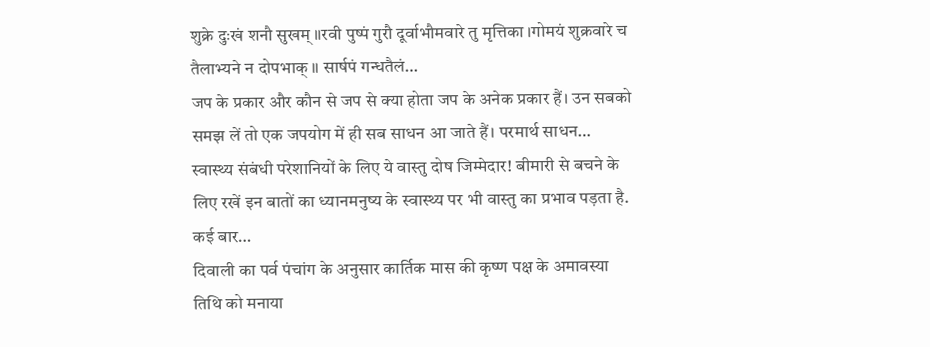शुक्रे दुःखं शनौ सुखम् ॥रवी पुष्पं गुरौ दूर्वाभौमवारे तु मृत्तिका ।गोमयं शुक्रवारे च तैलाभ्यने न दोपभाक् ॥ सार्षपं गन्धतैलं…
जप के प्रकार और कौन से जप से क्या होता जप के अनेक प्रकार हैं। उन सबको समझ लें तो एक जपयोग में ही सब साधन आ जाते हैं। परमार्थ साधन…
स्वास्थ्य संबंधी परेशानियों के लिए ये वास्तु दोष जिम्मेदार! बीमारी से बचने के लिए रखें इन बातों का ध्यानमनुष्य के स्वास्थ्य पर भी वास्तु का प्रभाव पड़ता है. कई बार…
दिवाली का पर्व पंचांग के अनुसार कार्तिक मास की कृष्ण पक्ष के अमावस्या तिथि को मनाया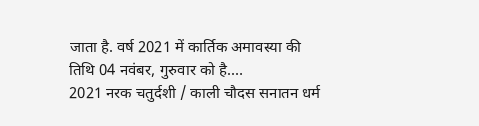जाता है. वर्ष 2021 में कार्तिक अमावस्या की तिथि 04 नवंबर, गुरुवार को है.…
2021 नरक चतुर्दशी / काली चौदस सनातन धर्म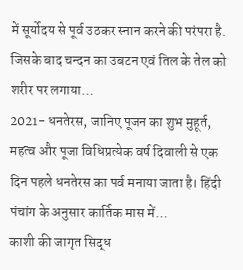में सूर्योदय से पूर्व उठकर स्नान करने की परंपरा है. जिसके बाद चन्दन का उबटन एवं तिल के तेल को शरीर पर लगाया…
2021- धनतेरस, जानिए पूजन का शुभ मुहूर्त, महत्व और पूजा विधिप्रत्येक वर्ष दिवाली से एक दिन पहले धनतेरस का पर्व मनाया जाता है। हिंदी पंचांग के अनुसार कार्तिक मास में…
काशी की जागृत सिद्ध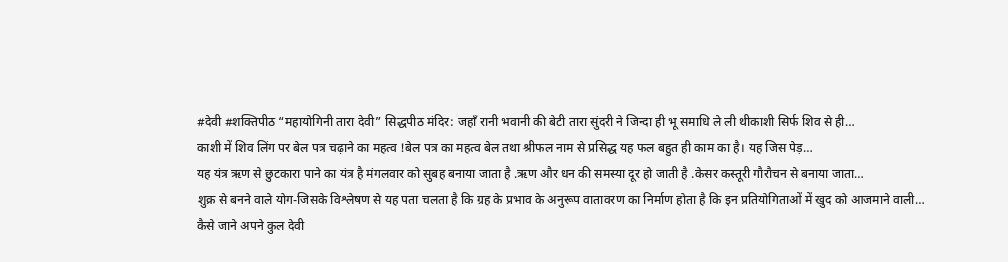#देवी #शक्तिपीठ “महायोगिनी तारा देवी” सिद्धपीठ मंदिर: जहाँ रानी भवानी की बेटी तारा सुंदरी ने जिन्दा ही भू समाधि ले ली थीकाशी सिर्फ शिव से ही…
काशी में शिव लिंग पर बेल पत्र चढ़ाने का महत्व !बेल पत्र का महत्व बेल तथा श्रीफल नाम से प्रसिद्ध यह फल बहुत ही काम का है। यह जिस पेड़…
यह यंत्र ऋण से छुटकारा पाने का यंत्र है मंगलवार को सुबह बनाया जाता है .ऋण और धन की समस्या दूर हो जाती है .केसर कस्तूरी गौरौचन से बनाया जाता…
शुक्र से बनने वाले योग-जिसके विश्लेषण से यह पता चलता है कि ग्रह के प्रभाव के अनुरूप वातावरण का निर्माण होता है कि इन प्रतियोगिताओं में खुद को आजमाने वाली…
कैसे जाने अपने कुल देवी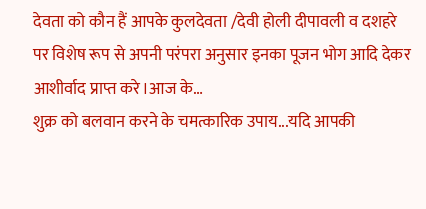देवता को कौन हैं आपके कुलदेवता /देवी होली दीपावली व दशहरे पर विशेष रूप से अपनी परंपरा अनुसार इनका पूजन भोग आदि देकर आशीर्वाद प्राप्त करे।आज के…
शुक्र को बलवान करने के चमत्कारिक उपाय...यदि आपकी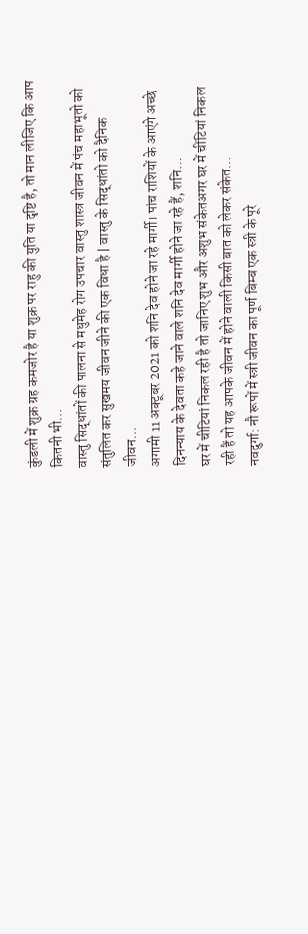कुंडली में शुक्र ग्रह कमजोर है या शुक्र पर राहु की युति या दृष्टि है, तो मान लीजिए कि आप कितनी भी…
वास्तु सिद्धांतों की पालना से मधुमेह रोग उपचार वास्तु शास्त्र जीवन में पंच महाभूतो को संतुलित कर सुखमय जीवन जीने की एक विधा है | वास्तु के सिद्धांतो को दैनिक जीवन…
अगामी 11 अक्टूबर 2021 को शनि देव होने जा रहे मार्गी। पांच राशियों के आएंगे अच्छे दिनन्याय के देवता कहे जाने वाले शनि देव मार्गी होने जा रहे हैं, शनि…
घर में चीटियां निकल रही है तो जानिए शुभ और अशुभ संकेतअगर घर में चींटियां निकल रही हैं तो यह आपके जीवन में होने वाली किसी बात को लेकर संकेत…
नवदुर्गा: नौ रूपों में स्त्री जीवन का पूर्ण बिम्ब एक स्त्री के पूरे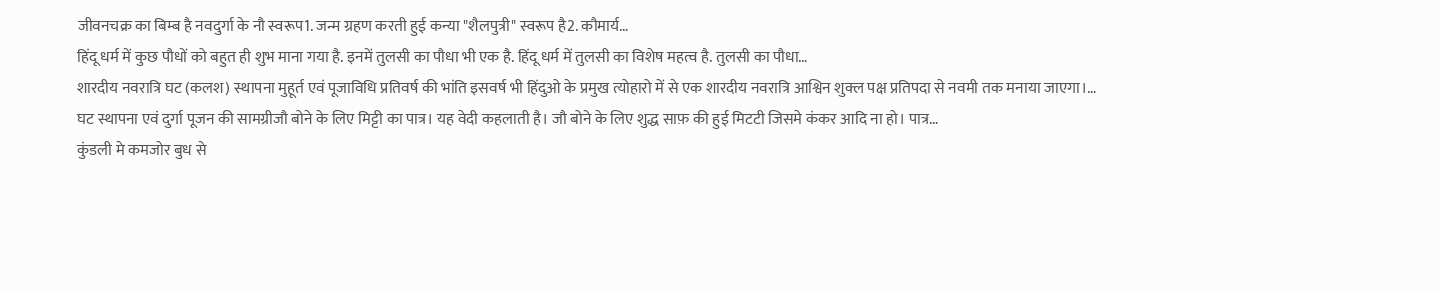जीवनचक्र का बिम्ब है नवदुर्गा के नौ स्वरूप1. जन्म ग्रहण करती हुई कन्या "शैलपुत्री" स्वरूप है2. कौमार्य…
हिंदू धर्म में कुछ पौधों को बहुत ही शुभ माना गया है. इनमें तुलसी का पौधा भी एक है. हिंदू धर्म में तुलसी का विशेष महत्व है. तुलसी का पौधा…
शारदीय नवरात्रि घट (कलश) स्थापना मुहूर्त एवं पूजाविधि प्रतिवर्ष की भांति इसवर्ष भी हिंदुओ के प्रमुख त्योहारो में से एक शारदीय नवरात्रि आश्विन शुक्ल पक्ष प्रतिपदा से नवमी तक मनाया जाएगा।…
घट स्थापना एवं दुर्गा पूजन की सामग्रीजौ बोने के लिए मिट्टी का पात्र। यह वेदी कहलाती है। जौ बोने के लिए शुद्ध साफ़ की हुई मिटटी जिसमे कंकर आदि ना हो। पात्र…
कुंडली मे कमजोर बुध से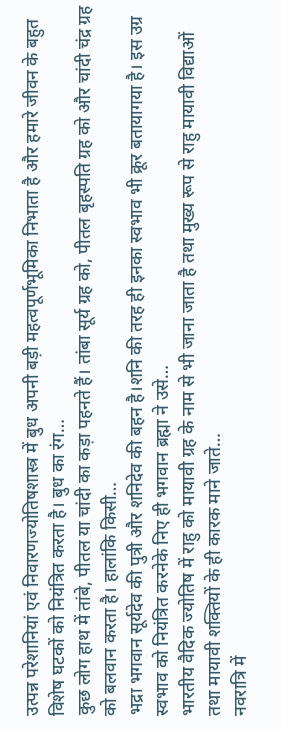उत्पन्न परेशानियां एवं निवारणज्योतिषशास्त्र में बुध अपनी बड़ी महत्वपूर्णभूमिका निभाता है और हमारे जीवन के बहुत विशेष घटकों को नियंत्रित करता है। बुध का रंग…
कुछ लोग हाथ में तांबे, पीतल या चांदी का कड़ा पहनते हैं। तांबा सूर्य ग्रह को, पीतल बृहस्पति ग्रह को और चांदी चंद्र ग्रह को बलवान करता है। हालांकि किसी…
भद्रा भगवान सूर्यदेव की पुत्री और शनिदेव की बहन है।शनि की तरह ही इनका स्वभाव भी क्रूर बतायागया है। इस उग्र स्वभाव को नियंत्रित करनेके निए ही भगवान ब्रह्मा ने उसे…
भारतीय वैदिक ज्योतिष में राहु को मायावी ग्रह के नाम से भी जाना जाता है तथा मुख्य रूप से राहु मायावी विद्याओं तथा मायावी शक्तियों के ही कारक माने जाते…
नवरात्रि में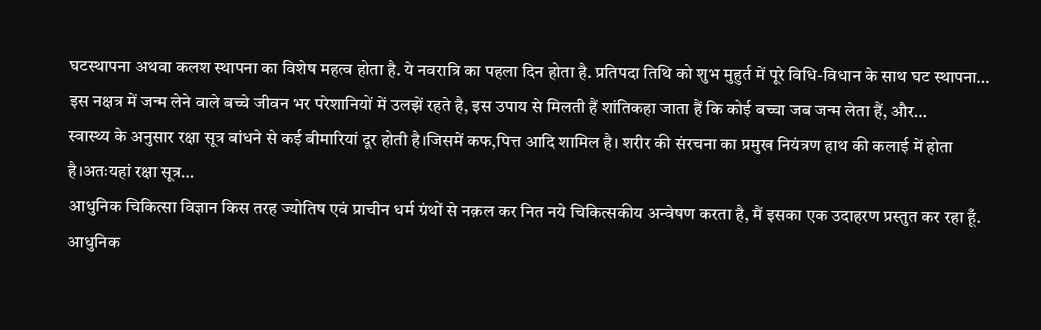घटस्थापना अथवा कलश स्थापना का विशेष महत्व होता है. ये नवरात्रि का पहला दिन होता है. प्रतिपदा तिथि को शुभ मुहुर्त में पूरे विधि-विधान के साथ घट स्थापना…
इस नक्षत्र में जन्म लेने वाले बच्चे जीवन भर परेशानियों में उलझें रहते है, इस उपाय से मिलती हैं शांतिकहा जाता हैं कि कोई बच्चा जब जन्म लेता हैं, और…
स्वास्थ्य के अनुसार रक्षा सूत्र बांधने से कई बीमारियां दूर होती है।जिसमें कफ,पित्त आदि शामिल है। शरीर की संरचना का प्रमुख नियंत्रण हाथ की कलाई में होता है।अतःयहां रक्षा सूत्र…
आधुनिक चिकित्सा विज्ञान किस तरह ज्योतिष एवं प्राचीन धर्म ग्रंथों से नक़ल कर नित नये चिकित्सकीय अन्वेषण करता है, मैं इसका एक उदाहरण प्रस्तुत कर रहा हूँ. आधुनिक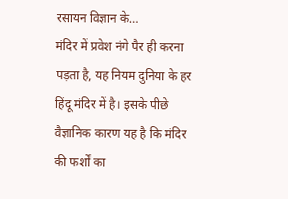रसायन विज्ञान के…
मंदिर में प्रवेश नंगे पैर ही करना पड़ता है, यह नियम दुनिया के हर हिंदू मंदिर में है। इसके पीछे वैज्ञानिक कारण यह है कि मंदिर की फर्शों का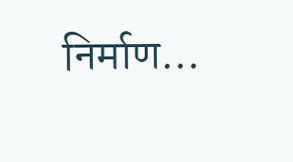निर्माण…